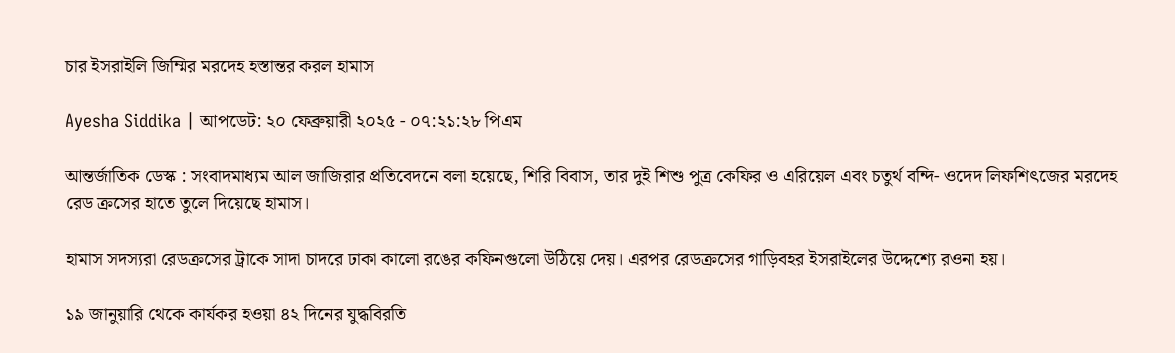চার ইসরাইলি জিম্মির মরদেহ হস্তান্তর করল হামাস

Ayesha Siddika | আপডেট: ২০ ফেব্রুয়ারী ২০২৫ - ০৭:২১:২৮ পিএম

আন্তর্জাতিক ডেস্ক : সংবাদমাধ্যম আল জাজিরার প্রতিবেদনে বলা হয়েছে, শিরি বিবাস, তার দুই শিশু পুত্র কেফির ও এরিয়েল এবং চতুর্থ বন্দি- ওদেদ লিফশিৎজের মরদেহ রেড ক্রসের হাতে তুলে দিয়েছে হামাস।

হামাস সদস্যরা রেডক্রসের ট্রাকে সাদা চাদরে ঢাকা কালো রঙের কফিনগুলো উঠিয়ে দেয়। এরপর রেডক্রসের গাড়িবহর ইসরাইলের উদ্দেশ্যে রওনা হয়।

১৯ জানুয়ারি থেকে কার্যকর হওয়া ৪২ দিনের যুদ্ধবিরতি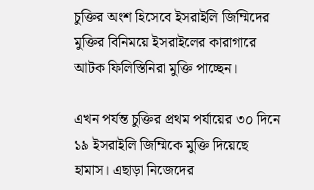চুক্তির অংশ হিসেবে ইসরাইলি জিম্মিদের মুক্তির বিনিময়ে ইসরাইলের কারাগারে আটক ফিলিস্তিনিরা মুক্তি পাচ্ছেন।

এখন পর্যন্ত চুক্তির প্রথম পর্যায়ের ৩০ দিনে ১৯ ইসরাইলি জিম্মিকে মুক্তি দিয়েছে হামাস। এছাড়া নিজেদের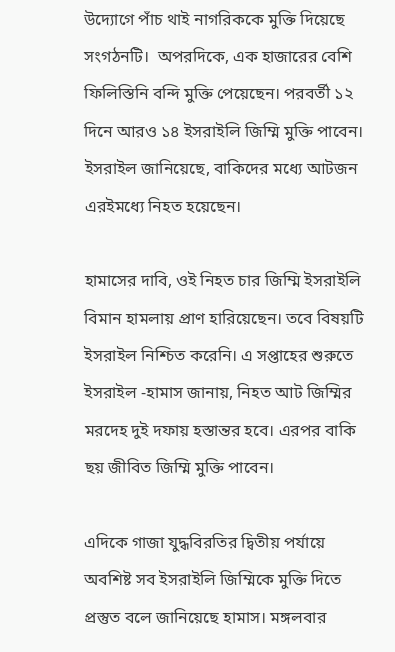উদ্যোগে পাঁচ থাই নাগরিককে মুক্তি দিয়েছে সংগঠনটি।  অপরদিকে, এক হাজারের বেশি ফিলিস্তিনি বন্দি মুক্তি পেয়েছেন। পরবর্তী ১২ দিনে আরও ১৪ ইসরাইলি জিম্মি মুক্তি পাবেন। ইসরাইল জানিয়েছে, বাকিদের মধ্যে আটজন এরইমধ্যে নিহত হয়েছেন।

হামাসের দাবি, ওই নিহত চার জিম্মি ইসরাইলি বিমান হামলায় প্রাণ হারিয়েছেন। তবে বিষয়টি ইসরাইল নিশ্চিত করেনি। এ সপ্তাহের শুরুতে ইসরাইল -হামাস জানায়, নিহত আট জিম্মির মরদেহ দুই দফায় হস্তান্তর হবে। এরপর বাকি ছয় জীবিত জিম্মি মুক্তি পাবেন।

এদিকে গাজা যুদ্ধবিরতির দ্বিতীয় পর্যায়ে অবশিষ্ট সব ইসরাইলি জিম্মিকে মুক্তি দিতে প্রস্তুত বলে জানিয়েছে হামাস। মঙ্গলবার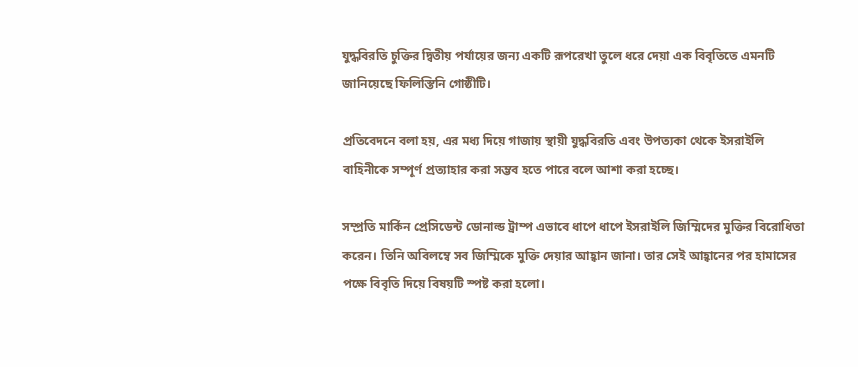যুদ্ধবিরতি চুক্তির দ্বিতীয় পর্যায়ের জন্য একটি রূপরেখা তুলে ধরে দেয়া এক বিবৃতিতে এমনটি জানিয়েছে ফিলিস্তিনি গোষ্ঠীটি।

প্রতিবেদনে বলা হয়, এর মধ্য দিয়ে গাজায় স্থায়ী যুদ্ধবিরতি এবং উপত্যকা থেকে ইসরাইলি বাহিনীকে সম্পূর্ণ প্রত্যাহার করা সম্ভব হতে পারে বলে আশা করা হচ্ছে।

সম্প্রতি মার্কিন প্রেসিডেন্ট ডোনাল্ড ট্রাম্প এভাবে ধাপে ধাপে ইসরাইলি জিম্মিদের মুক্তির বিরোধিতা করেন। তিনি অবিলম্বে সব জিম্মিকে মুক্তি দেয়ার আহ্বান জানা। তার সেই আহ্বানের পর হামাসের পক্ষে বিবৃতি দিয়ে বিষয়টি স্পষ্ট করা হলো।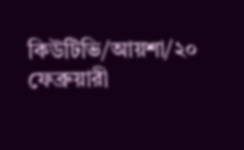কিউটিভি/আয়শা/২০ ফেব্রুয়ারী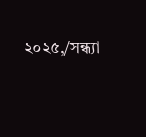২০২৫,/সন্ধ্যা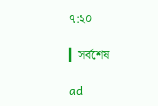৭:২০

▎সর্বশেষ

ad